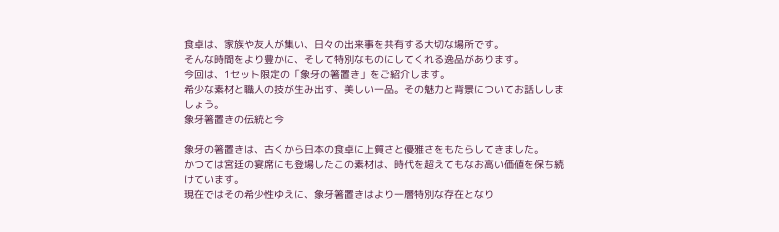食卓は、家族や友人が集い、日々の出来事を共有する大切な場所です。
そんな時間をより豊かに、そして特別なものにしてくれる逸品があります。
今回は、1セット限定の「象牙の箸置き」をご紹介します。
希少な素材と職人の技が生み出す、美しい一品。その魅力と背景についてお話ししましょう。
象牙箸置きの伝統と今

象牙の箸置きは、古くから日本の食卓に上質さと優雅さをもたらしてきました。
かつては宮廷の宴席にも登場したこの素材は、時代を超えてもなお高い価値を保ち続けています。
現在ではその希少性ゆえに、象牙箸置きはより一層特別な存在となり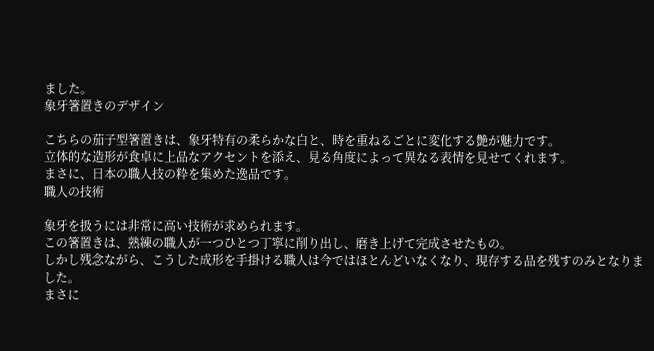ました。
象牙箸置きのデザイン

こちらの茄子型箸置きは、象牙特有の柔らかな白と、時を重ねるごとに変化する艶が魅力です。
立体的な造形が食卓に上品なアクセントを添え、見る角度によって異なる表情を見せてくれます。
まさに、日本の職人技の粋を集めた逸品です。
職人の技術

象牙を扱うには非常に高い技術が求められます。
この箸置きは、熟練の職人が一つひとつ丁寧に削り出し、磨き上げて完成させたもの。
しかし残念ながら、こうした成形を手掛ける職人は今ではほとんどいなくなり、現存する品を残すのみとなりました。
まさに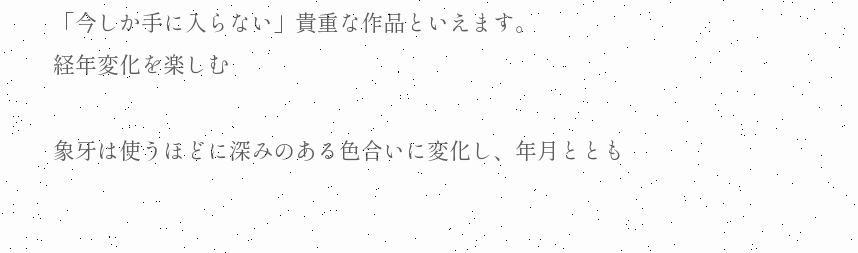「今しか手に入らない」貴重な作品といえます。
経年変化を楽しむ

象牙は使うほどに深みのある色合いに変化し、年月ととも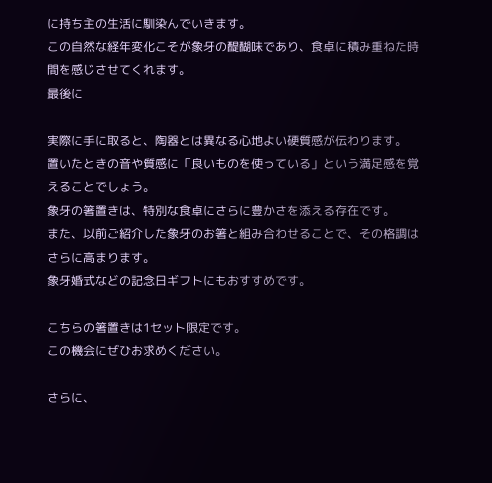に持ち主の生活に馴染んでいきます。
この自然な経年変化こそが象牙の醍醐味であり、食卓に積み重ねた時間を感じさせてくれます。
最後に

実際に手に取ると、陶器とは異なる心地よい硬質感が伝わります。
置いたときの音や質感に「良いものを使っている」という満足感を覚えることでしょう。
象牙の箸置きは、特別な食卓にさらに豊かさを添える存在です。
また、以前ご紹介した象牙のお箸と組み合わせることで、その格調はさらに高まります。
象牙婚式などの記念日ギフトにもおすすめです。

こちらの箸置きは1セット限定です。
この機会にぜひお求めください。

さらに、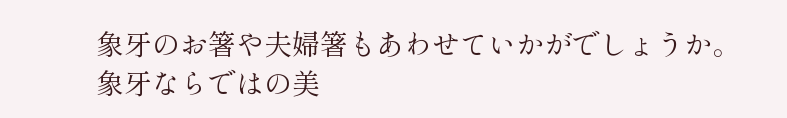象牙のお箸や夫婦箸もあわせていかがでしょうか。
象牙ならではの美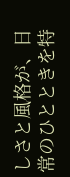しさと風格が、日常のひとときを特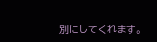別にしてくれます。